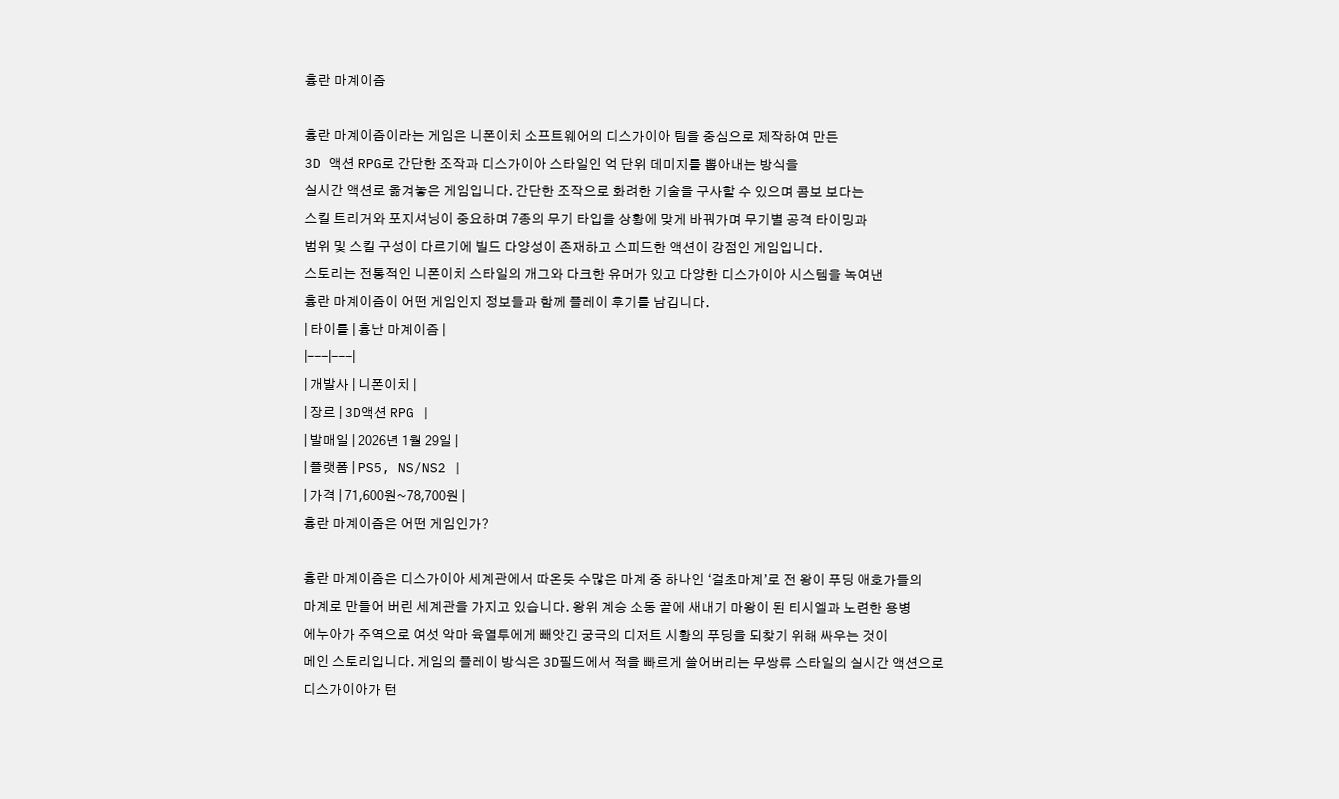흉란 마계이즘

흉란 마계이즘이라는 게임은 니폰이치 소프트웨어의 디스가이아 팀을 중심으로 제작하여 만든
3D 액션 RPG로 간단한 조작과 디스가이아 스타일인 억 단위 데미지를 뽑아내는 방식을
실시간 액션로 옮겨놓은 게임입니다. 간단한 조작으로 화려한 기술을 구사할 수 있으며 콤보 보다는
스킬 트리거와 포지셔닝이 중요하며 7종의 무기 타입을 상황에 맞게 바꿔가며 무기별 공격 타이밍과
범위 및 스킬 구성이 다르기에 빌드 다양성이 존재하고 스피드한 액션이 강점인 게임입니다.
스토리는 전통적인 니폰이치 스타일의 개그와 다크한 유머가 있고 다양한 디스가이아 시스템을 녹여낸
흉란 마계이즘이 어떤 게임인지 정보들과 함께 플레이 후기를 남깁니다.
| 타이틀 | 흉난 마계이즘 |
|---|---|
| 개발사 | 니폰이치 |
| 장르 | 3D액션 RPG |
| 발매일 | 2026년 1월 29일 |
| 플랫폼 | PS5, NS/NS2 |
| 가격 | 71,600원~78,700원 |
흉란 마계이즘은 어떤 게임인가?

흉란 마계이즘은 디스가이아 세계관에서 따온듯 수많은 마계 중 하나인 ‘걸초마계’로 전 왕이 푸딩 애호가들의
마계로 만들어 버린 세계관을 가지고 있습니다. 왕위 계승 소동 끝에 새내기 마왕이 된 티시엘과 노련한 용병
에누아가 주역으로 여섯 악마 육열투에게 빼앗긴 궁극의 디저트 시황의 푸딩을 되찾기 위해 싸우는 것이
메인 스토리입니다. 게임의 플레이 방식은 3D필드에서 적을 빠르게 쓸어버리는 무쌍류 스타일의 실시간 액션으로
디스가이아가 턴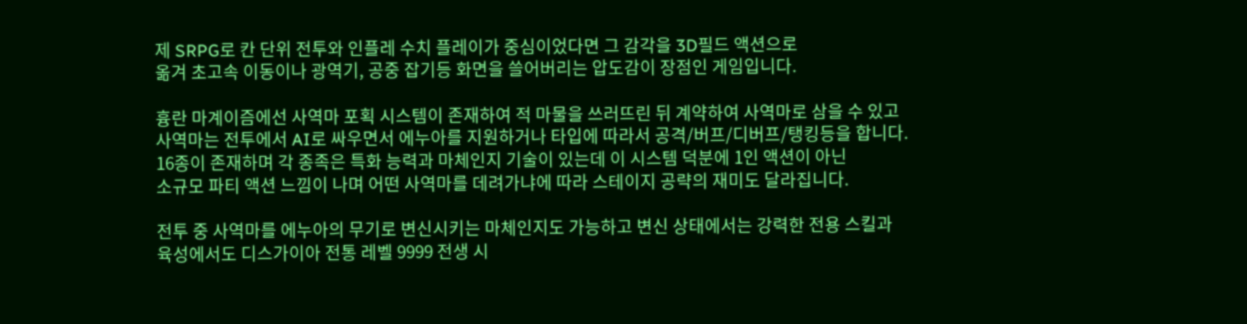제 SRPG로 칸 단위 전투와 인플레 수치 플레이가 중심이었다면 그 감각을 3D필드 액션으로
옮겨 초고속 이동이나 광역기, 공중 잡기등 화면을 쓸어버리는 압도감이 장점인 게임입니다.

흉란 마계이즘에선 사역마 포획 시스템이 존재하여 적 마물을 쓰러뜨린 뒤 계약하여 사역마로 삼을 수 있고
사역마는 전투에서 AI로 싸우면서 에누아를 지원하거나 타입에 따라서 공격/버프/디버프/탱킹등을 합니다.
16종이 존재하며 각 종족은 특화 능력과 마체인지 기술이 있는데 이 시스템 덕분에 1인 액션이 아닌
소규모 파티 액션 느낌이 나며 어떤 사역마를 데려가냐에 따라 스테이지 공략의 재미도 달라집니다.

전투 중 사역마를 에누아의 무기로 변신시키는 마체인지도 가능하고 변신 상태에서는 강력한 전용 스킬과
육성에서도 디스가이아 전통 레벨 9999 전생 시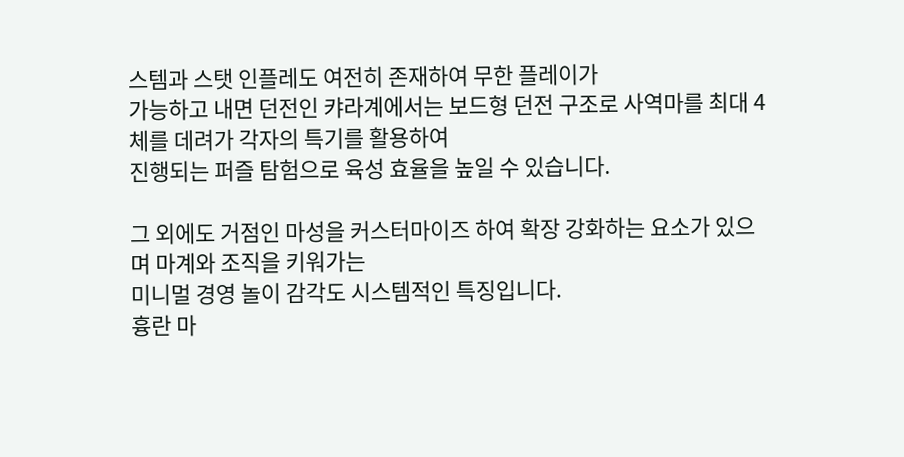스템과 스탯 인플레도 여전히 존재하여 무한 플레이가
가능하고 내면 던전인 캬라계에서는 보드형 던전 구조로 사역마를 최대 4체를 데려가 각자의 특기를 활용하여
진행되는 퍼즐 탐험으로 육성 효율을 높일 수 있습니다.

그 외에도 거점인 마성을 커스터마이즈 하여 확장 강화하는 요소가 있으며 마계와 조직을 키워가는
미니멀 경영 놀이 감각도 시스템적인 특징입니다.
흉란 마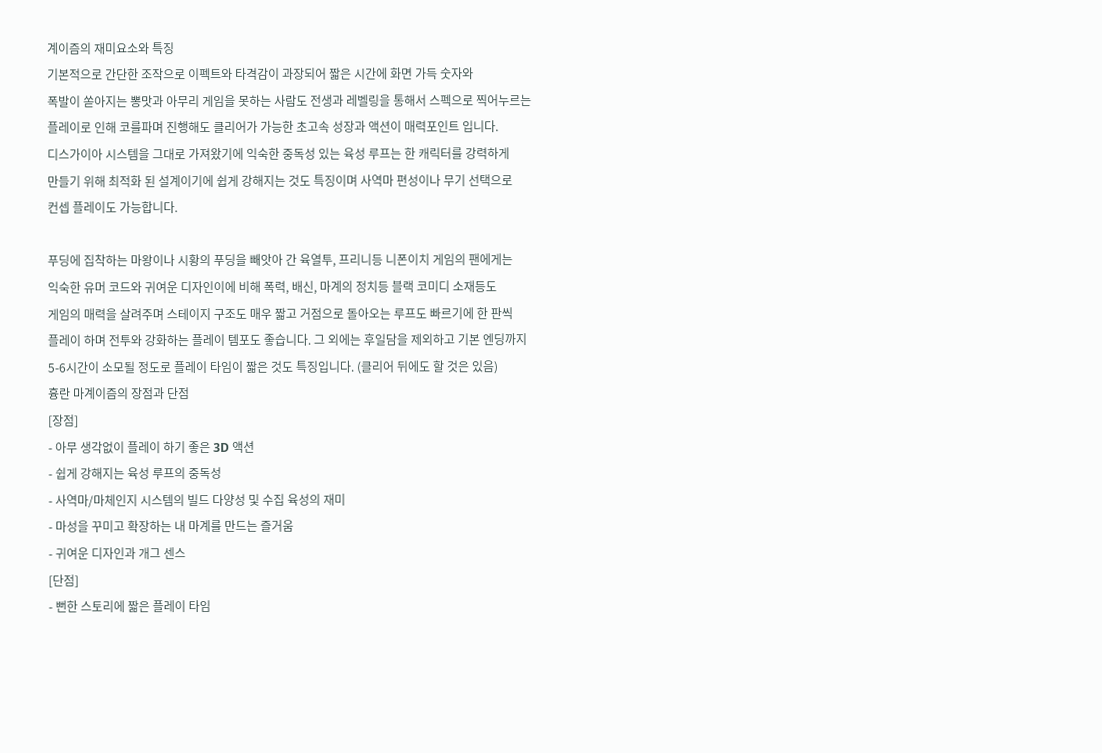계이즘의 재미요소와 특징
기본적으로 간단한 조작으로 이펙트와 타격감이 과장되어 짧은 시간에 화면 가득 숫자와
폭발이 쏟아지는 뽕맛과 아무리 게임을 못하는 사람도 전생과 레벨링을 통해서 스펙으로 찍어누르는
플레이로 인해 코를파며 진행해도 클리어가 가능한 초고속 성장과 액션이 매력포인트 입니다.
디스가이아 시스템을 그대로 가져왔기에 익숙한 중독성 있는 육성 루프는 한 캐릭터를 강력하게
만들기 위해 최적화 된 설계이기에 쉽게 강해지는 것도 특징이며 사역마 편성이나 무기 선택으로
컨셉 플레이도 가능합니다.

푸딩에 집착하는 마왕이나 시황의 푸딩을 빼앗아 간 육열투, 프리니등 니폰이치 게임의 팬에게는
익숙한 유머 코드와 귀여운 디자인이에 비해 폭력, 배신, 마계의 정치등 블랙 코미디 소재등도
게임의 매력을 살려주며 스테이지 구조도 매우 짧고 거점으로 돌아오는 루프도 빠르기에 한 판씩
플레이 하며 전투와 강화하는 플레이 템포도 좋습니다. 그 외에는 후일담을 제외하고 기본 엔딩까지
5-6시간이 소모될 정도로 플레이 타임이 짧은 것도 특징입니다. (클리어 뒤에도 할 것은 있음)
흉란 마계이즘의 장점과 단점
[장점]
- 아무 생각없이 플레이 하기 좋은 3D 액션
- 쉽게 강해지는 육성 루프의 중독성
- 사역마/마체인지 시스템의 빌드 다양성 및 수집 육성의 재미
- 마성을 꾸미고 확장하는 내 마계를 만드는 즐거움
- 귀여운 디자인과 개그 센스
[단점]
- 뻔한 스토리에 짧은 플레이 타임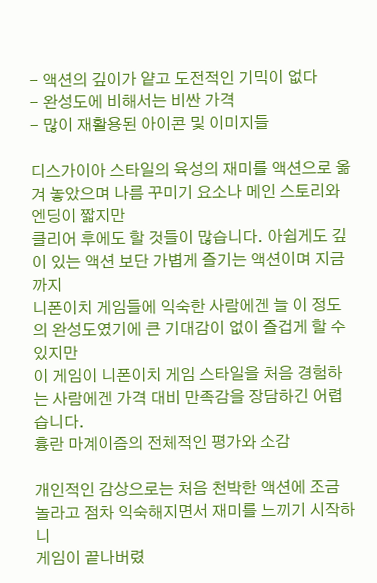- 액션의 깊이가 얕고 도전적인 기믹이 없다
- 완성도에 비해서는 비싼 가격
- 많이 재활용된 아이콘 및 이미지들

디스가이아 스타일의 육성의 재미를 액션으로 옮겨 놓았으며 나름 꾸미기 요소나 메인 스토리와 엔딩이 짧지만
클리어 후에도 할 것들이 많습니다. 아쉽게도 깊이 있는 액션 보단 가볍게 즐기는 액션이며 지금까지
니폰이치 게임들에 익숙한 사람에겐 늘 이 정도의 완성도였기에 큰 기대감이 없이 즐겁게 할 수 있지만
이 게임이 니폰이치 게임 스타일을 처음 경험하는 사람에겐 가격 대비 만족감을 장담하긴 어렵습니다.
흉란 마계이즘의 전체적인 평가와 소감

개인적인 감상으로는 처음 천박한 액션에 조금 놀라고 점차 익숙해지면서 재미를 느끼기 시작하니
게임이 끝나버렸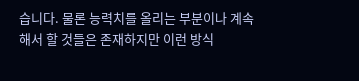습니다. 물론 능력치를 올리는 부분이나 계속해서 할 것들은 존재하지만 이런 방식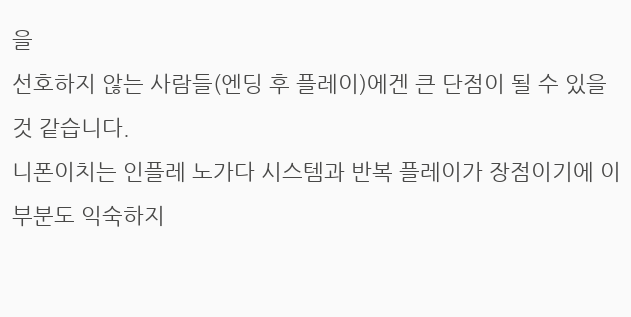을
선호하지 않는 사람들(엔딩 후 플레이)에겐 큰 단점이 될 수 있을 것 같습니다.
니폰이치는 인플레 노가다 시스템과 반복 플레이가 장점이기에 이 부분도 익숙하지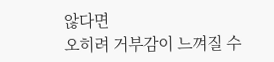않다면
오히려 거부감이 느껴질 수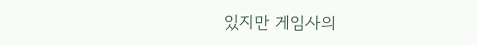있지만 게임사의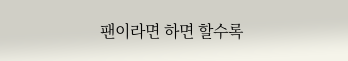팬이라면 하면 할수록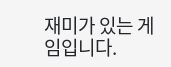재미가 있는 게임입니다.